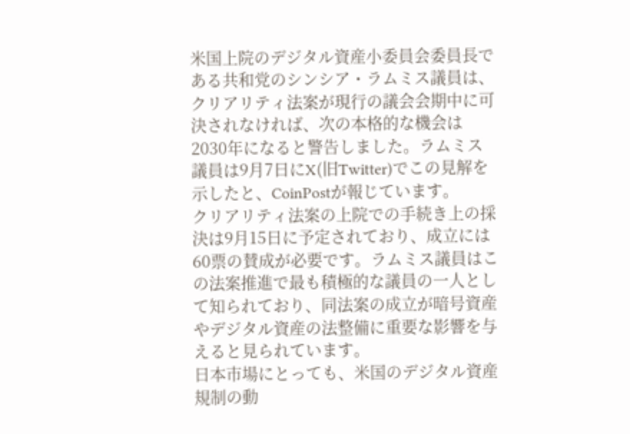米国上院のデジタル資産小委員会委員長である共和党のシンシア・ラムミス議員は、クリアリティ法案が現行の議会会期中に可決されなければ、次の本格的な機会は2030年になると警告しました。ラムミス議員は9月7日にX(旧Twitter)でこの見解を示したと、CoinPostが報じています。
クリアリティ法案の上院での手続き上の採決は9月15日に予定されており、成立には60票の賛成が必要です。ラムミス議員はこの法案推進で最も積極的な議員の一人として知られており、同法案の成立が暗号資産やデジタル資産の法整備に重要な影響を与えると見られています。
日本市場にとっても、米国のデジタル資産規制の動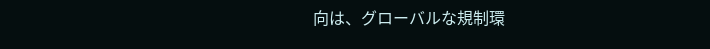向は、グローバルな規制環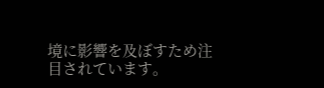境に影響を及ぼすため注目されています。